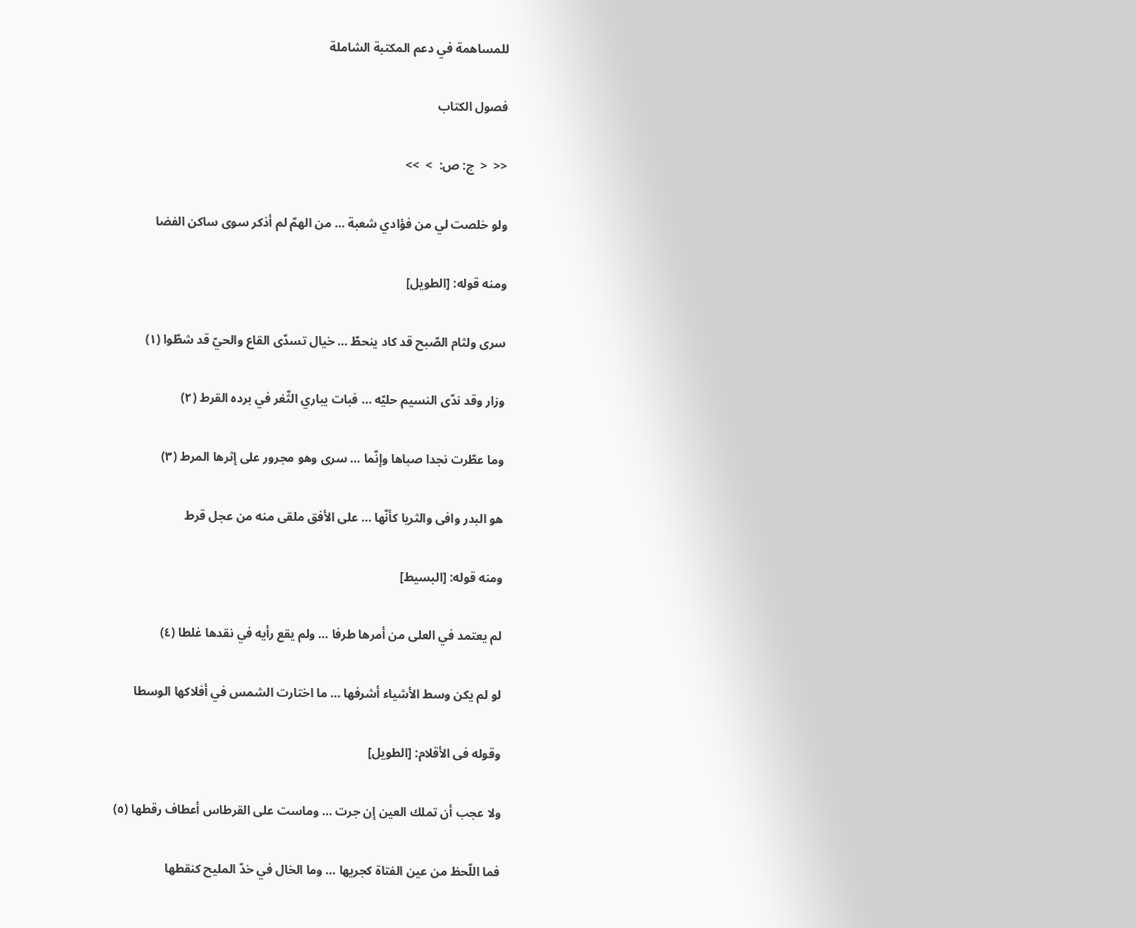للمساهمة في دعم المكتبة الشاملة

فصول الكتاب

<<  <  ج: ص:  >  >>

ولو خلصت لي من فؤادي شعبة … من الهمّ لم أذكر سوى ساكن الفضا

ومنه قوله: [الطويل]

سرى ولثام الصّبح قد كاد ينحطّ … خيال تسدّى القاع والحيّ قد شطّوا (١)

وزار وقد ندّى النسيم حليّه … فبات يباري الثّغر في برده القرط (٢)

وما عطّرت نجدا صباها وإنّما … سرى وهو مجرور على إثرها المرط (٣)

هو البدر وافى والثريا كأنّها … على الأفق ملقى منه من عجل قرط

ومنه قوله: [البسيط]

لم يعتمد في العلى من أمرها طرفا … ولم يقع رأيه في نقدها غلطا (٤)

لو لم يكن وسط الأشياء أشرفها … ما اختارت الشمس في أفلاكها الوسطا

وقوله فى الأقلام: [الطويل]

ولا عجب أن تملك العين إن جرت … وماست على القرطاس أعطاف رقطها (٥)

فما اللّحظ من عين الفتاة كجريها … وما الخال في خدّ المليح كنقطها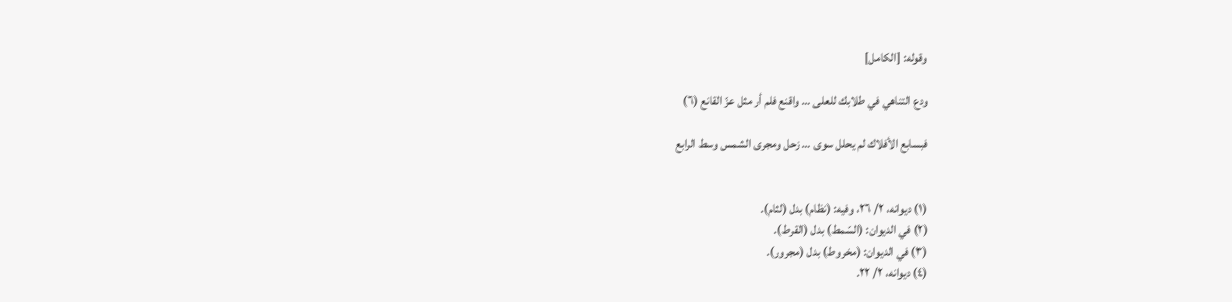وقوله: [الكامل]

ودع التناهي في طلابك للعلى … واقنع فلم أر مثل عزّ القانع (٦)

فبسابع الأفلاك لم يحلل سوى … زحل ومجرى الشمس وسط الرابع


(١) ديوانه، ٢/ ٢٦، وفيه: (نظام) بدل (لثام).
(٢) في الديوان: (السّمط) بدل (القرط).
(٣) في الديوان: (مخروط) بدل (مجرور).
(٤) ديوانه، ٢/ ٢٢.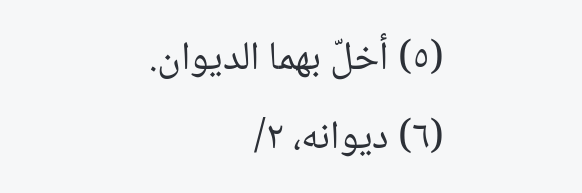(٥) أخلّ بهما الديوان.
(٦) ديوانه، ٢/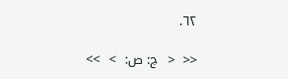٦٢.

<<  <  ج: ص:  >  >>